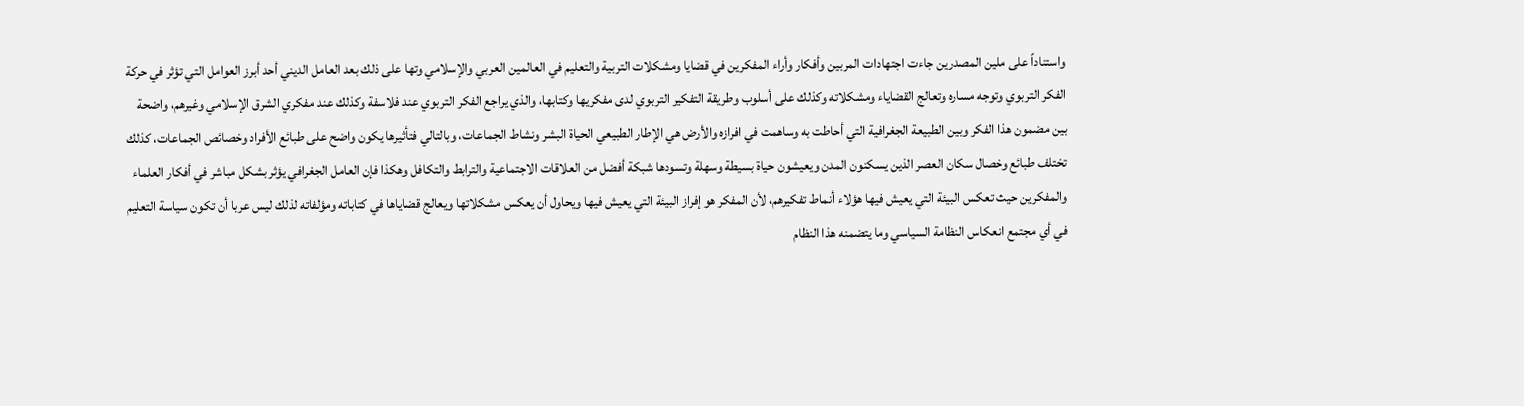واستناداً على ملين المصدرين جاءت اجتهادات المربين وأفكار وأراء المفكرين في قضايا ومشكلات التربية والتعليم في العالمين العربي والإسلامي وتها على ذلك بعد العامل الديني أحد أبرز العوامل التي تؤثر في حركة الفكر التربوي وتوجه مساره وتعالج القضاياء ومشكلاته وكذلك على أسلوب وطريقة التفكير التربوي لدى مفكريها وكتابها، والذي يراجع الفكر التربوي عند فلاسفة وكذلك عند مفكري الشرق الإسلامي وغيرهم، واضحة بين مضمون هذا الفكر وبين الطبيعة الجغرافية التي أحاطت به وساهمت في افرازه والأرض هي الإطار الطبيعي الحياة البشر ونشاط الجماعات، وبالتالي فتأثيرها يكون واضح على طبائع الأفراد وخصائص الجماعات، كذلك تختلف طبائع وخصال سكان العصر الذين يسكنون المدن ويعيشون حياة بسيطة وسهلة وتسودها شبكة أفضل من العلاقات الاجتماعية والترابط والتكافل وهكذا فإن العامل الجغرافي يؤثر بشكل مباشر في أفكار العلماء والمفكرين حيث تعكس البيئة التي يعيش فيها هؤلاء أنماط تفكيرهم، لأن المفكر هو إفراز البيئة التي يعيش فيها ويحاول أن يعكس مشكلاتها ويعالج قضاياها في كتاباته ومؤلفاته لذلك ليس عربا أن تكون سياسة التعليم في أي مجتمع انعكاس النظامة السياسي وما يتضمنه هذا النظام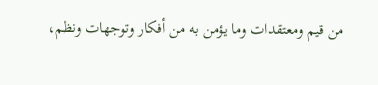من قيم ومعتقدات وما يؤمن به من أفكار وتوجهات ونظم،